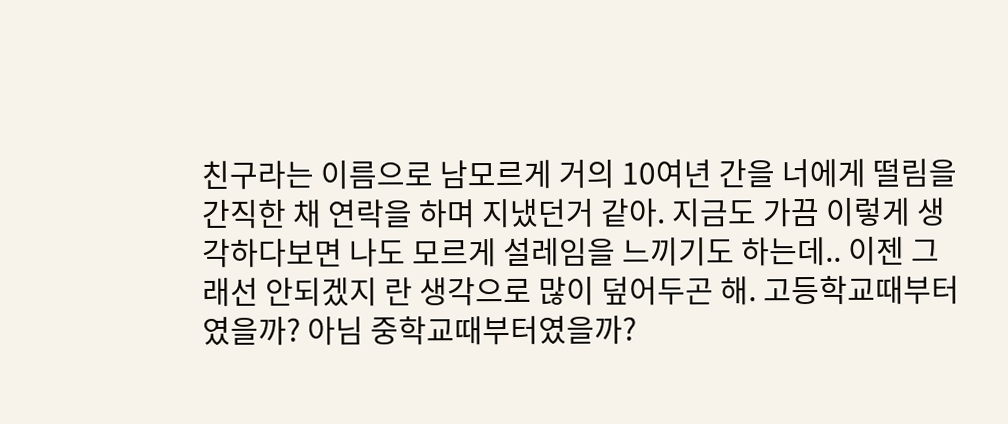친구라는 이름으로 남모르게 거의 10여년 간을 너에게 떨림을 간직한 채 연락을 하며 지냈던거 같아. 지금도 가끔 이렇게 생각하다보면 나도 모르게 설레임을 느끼기도 하는데.. 이젠 그래선 안되겠지 란 생각으로 많이 덮어두곤 해. 고등학교때부터였을까? 아님 중학교때부터였을까?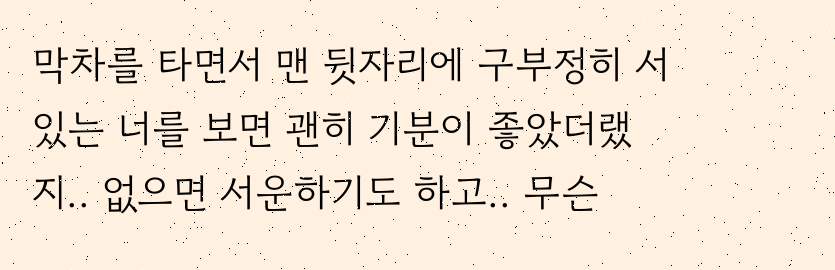막차를 타면서 맨 뒷자리에 구부정히 서 있는 너를 보면 괜히 기분이 좋았더랬지.. 없으면 서운하기도 하고.. 무슨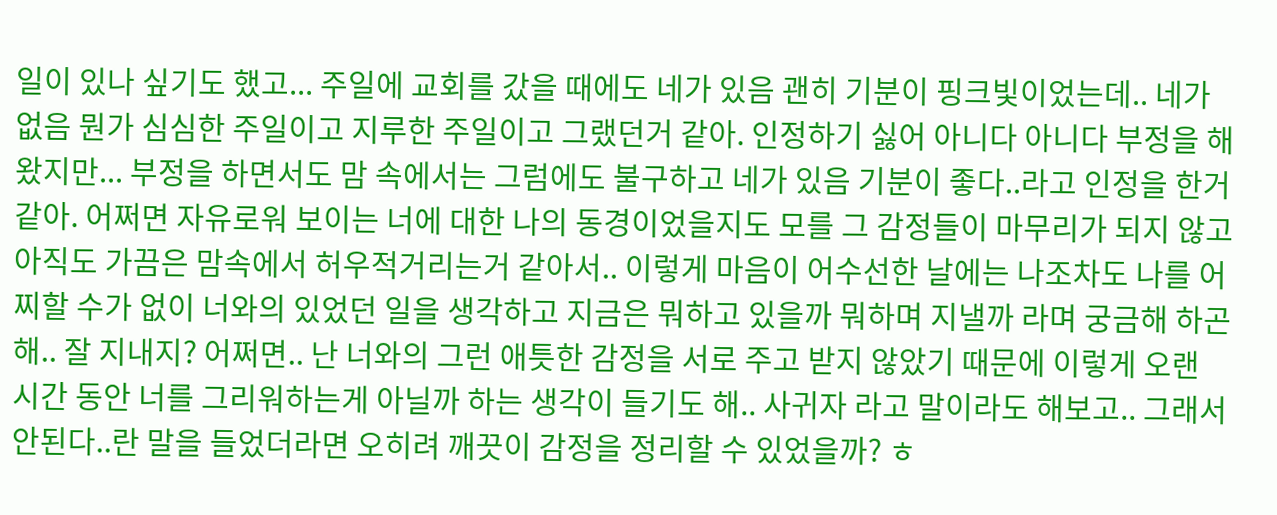일이 있나 싶기도 했고... 주일에 교회를 갔을 때에도 네가 있음 괜히 기분이 핑크빛이었는데.. 네가 없음 뭔가 심심한 주일이고 지루한 주일이고 그랬던거 같아. 인정하기 싫어 아니다 아니다 부정을 해왔지만... 부정을 하면서도 맘 속에서는 그럼에도 불구하고 네가 있음 기분이 좋다..라고 인정을 한거 같아. 어쩌면 자유로워 보이는 너에 대한 나의 동경이었을지도 모를 그 감정들이 마무리가 되지 않고 아직도 가끔은 맘속에서 허우적거리는거 같아서.. 이렇게 마음이 어수선한 날에는 나조차도 나를 어찌할 수가 없이 너와의 있었던 일을 생각하고 지금은 뭐하고 있을까 뭐하며 지낼까 라며 궁금해 하곤 해.. 잘 지내지? 어쩌면.. 난 너와의 그런 애틋한 감정을 서로 주고 받지 않았기 때문에 이렇게 오랜 시간 동안 너를 그리워하는게 아닐까 하는 생각이 들기도 해.. 사귀자 라고 말이라도 해보고.. 그래서 안된다..란 말을 들었더라면 오히려 깨끗이 감정을 정리할 수 있었을까? ㅎ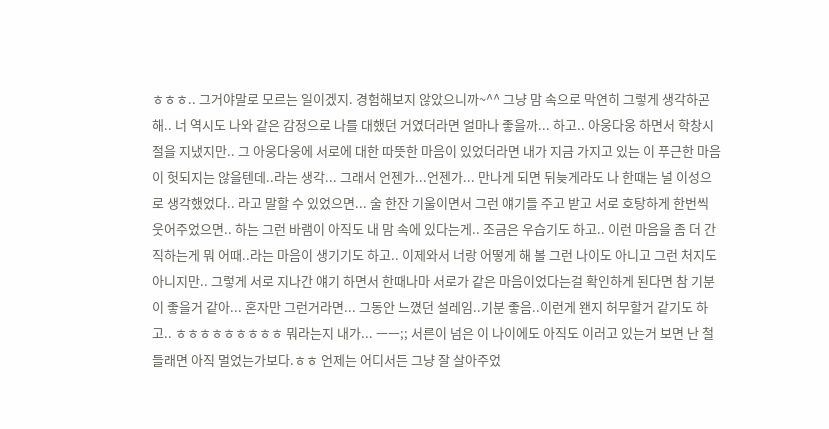ㅎㅎㅎ.. 그거야말로 모르는 일이겠지. 경험해보지 않았으니까~^^ 그냥 맘 속으로 막연히 그렇게 생각하곤 해.. 너 역시도 나와 같은 감정으로 나를 대했던 거였더라면 얼마나 좋을까... 하고.. 아웅다웅 하면서 학창시절을 지냈지만.. 그 아웅다웅에 서로에 대한 따뜻한 마음이 있었더라면 내가 지금 가지고 있는 이 푸근한 마음이 헛되지는 않을텐데..라는 생각... 그래서 언젠가...언젠가... 만나게 되면 뒤늦게라도 나 한때는 널 이성으로 생각했었다.. 라고 말할 수 있었으면... 술 한잔 기울이면서 그런 얘기들 주고 받고 서로 호탕하게 한번씩 웃어주었으면.. 하는 그런 바램이 아직도 내 맘 속에 있다는게.. 조금은 우습기도 하고.. 이런 마음을 좀 더 간직하는게 뭐 어때..라는 마음이 생기기도 하고.. 이제와서 너랑 어떻게 해 볼 그런 나이도 아니고 그런 처지도 아니지만.. 그렇게 서로 지나간 얘기 하면서 한때나마 서로가 같은 마음이었다는걸 확인하게 된다면 참 기분이 좋을거 같아... 혼자만 그런거라면... 그동안 느꼈던 설레임..기분 좋음..이런게 왠지 허무할거 같기도 하고.. ㅎㅎㅎㅎㅎㅎㅎㅎㅎ 뭐라는지 내가... ㅡㅡ;; 서른이 넘은 이 나이에도 아직도 이러고 있는거 보면 난 철들래면 아직 멀었는가보다.ㅎㅎ 언제는 어디서든 그냥 잘 살아주었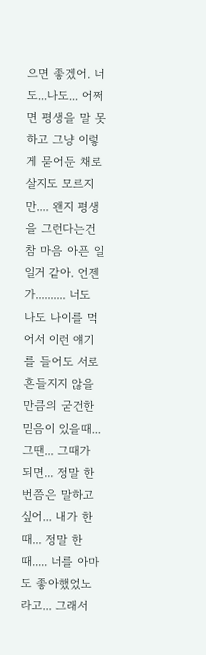으면 좋겠어. 너도...나도... 어쩌면 평생을 말 못하고 그냥 이렇게 묻어둔 채로 살지도 모르지만.... 왠지 평생을 그런다는건 참 마음 아픈 일일거 같아. 언젠가.......... 너도 나도 나이를 먹어서 이런 얘기를 들어도 서로 흔들지지 않을 만큼의 굳건한 믿음이 있을때... 그땐... 그때가 되면... 정말 한번쯤은 말하고 싶어... 내가 한때... 정말 한때..... 너를 아마도 좋아했었노라고... 그래서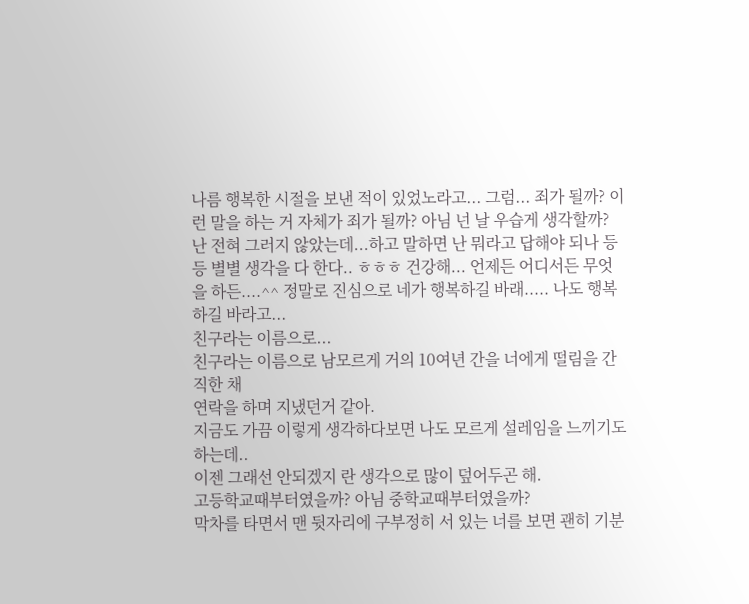나름 행복한 시절을 보낸 적이 있었노라고... 그럼... 죄가 될까? 이런 말을 하는 거 자체가 죄가 될까? 아님 넌 날 우습게 생각할까? 난 전혀 그러지 않았는데...하고 말하면 난 뭐라고 답해야 되나 등등 별별 생각을 다 한다.. ㅎㅎㅎ 건강해... 언제든 어디서든 무엇을 하든....^^ 정말로 진심으로 네가 행복하길 바래..... 나도 행복하길 바라고...
친구라는 이름으로...
친구라는 이름으로 남모르게 거의 10여년 간을 너에게 떨림을 간직한 채
연락을 하며 지냈던거 같아.
지금도 가끔 이렇게 생각하다보면 나도 모르게 설레임을 느끼기도 하는데..
이젠 그래선 안되겠지 란 생각으로 많이 덮어두곤 해.
고등학교때부터였을까? 아님 중학교때부터였을까?
막차를 타면서 맨 뒷자리에 구부정히 서 있는 너를 보면 괜히 기분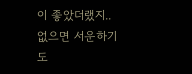이 좋았더랬지..
없으면 서운하기도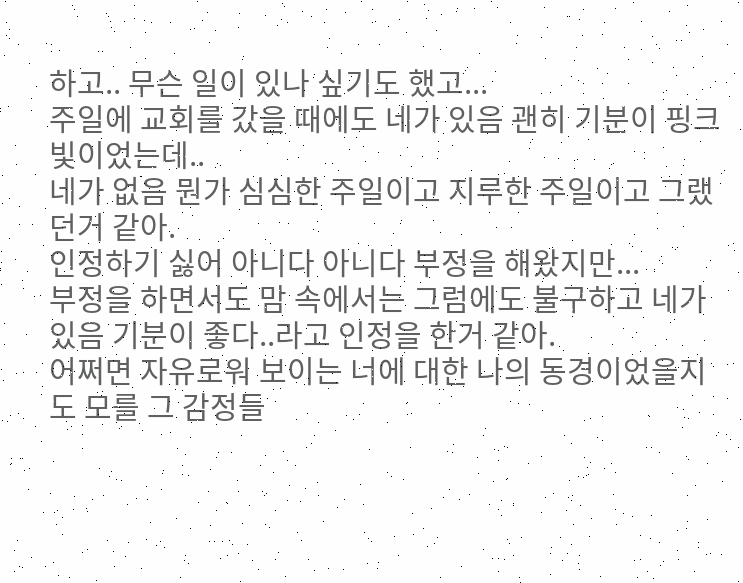하고.. 무슨 일이 있나 싶기도 했고...
주일에 교회를 갔을 때에도 네가 있음 괜히 기분이 핑크빛이었는데..
네가 없음 뭔가 심심한 주일이고 지루한 주일이고 그랬던거 같아.
인정하기 싫어 아니다 아니다 부정을 해왔지만...
부정을 하면서도 맘 속에서는 그럼에도 불구하고 네가 있음 기분이 좋다..라고 인정을 한거 같아.
어쩌면 자유로워 보이는 너에 대한 나의 동경이었을지도 모를 그 감정들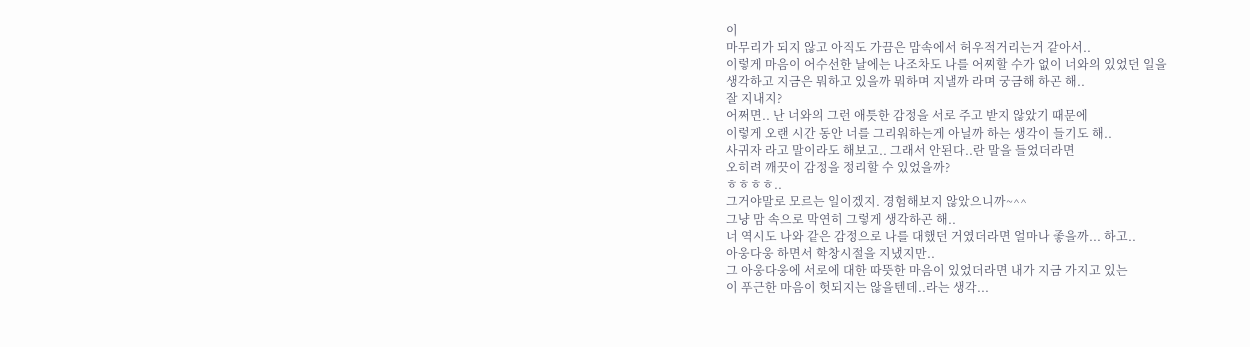이
마무리가 되지 않고 아직도 가끔은 맘속에서 허우적거리는거 같아서..
이렇게 마음이 어수선한 날에는 나조차도 나를 어찌할 수가 없이 너와의 있었던 일을
생각하고 지금은 뭐하고 있을까 뭐하며 지낼까 라며 궁금해 하곤 해..
잘 지내지?
어쩌면.. 난 너와의 그런 애틋한 감정을 서로 주고 받지 않았기 때문에
이렇게 오랜 시간 동안 너를 그리워하는게 아닐까 하는 생각이 들기도 해..
사귀자 라고 말이라도 해보고.. 그래서 안된다..란 말을 들었더라면
오히려 깨끗이 감정을 정리할 수 있었을까?
ㅎㅎㅎㅎ..
그거야말로 모르는 일이겠지. 경험해보지 않았으니까~^^
그냥 맘 속으로 막연히 그렇게 생각하곤 해..
너 역시도 나와 같은 감정으로 나를 대했던 거였더라면 얼마나 좋을까... 하고..
아웅다웅 하면서 학창시절을 지냈지만..
그 아웅다웅에 서로에 대한 따뜻한 마음이 있었더라면 내가 지금 가지고 있는
이 푸근한 마음이 헛되지는 않을텐데..라는 생각...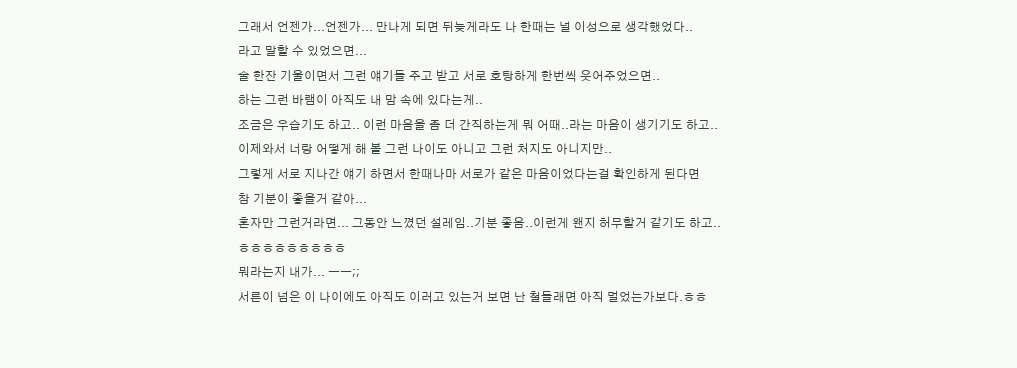그래서 언젠가...언젠가... 만나게 되면 뒤늦게라도 나 한때는 널 이성으로 생각했었다..
라고 말할 수 있었으면...
술 한잔 기울이면서 그런 얘기들 주고 받고 서로 호탕하게 한번씩 웃어주었으면..
하는 그런 바램이 아직도 내 맘 속에 있다는게..
조금은 우습기도 하고.. 이런 마음을 좀 더 간직하는게 뭐 어때..라는 마음이 생기기도 하고..
이제와서 너랑 어떻게 해 볼 그런 나이도 아니고 그런 처지도 아니지만..
그렇게 서로 지나간 얘기 하면서 한때나마 서로가 같은 마음이었다는걸 확인하게 된다면
참 기분이 좋을거 같아...
혼자만 그런거라면... 그동안 느꼈던 설레임..기분 좋음..이런게 왠지 허무할거 같기도 하고..
ㅎㅎㅎㅎㅎㅎㅎㅎㅎ
뭐라는지 내가... ㅡㅡ;;
서른이 넘은 이 나이에도 아직도 이러고 있는거 보면 난 철들래면 아직 멀었는가보다.ㅎㅎ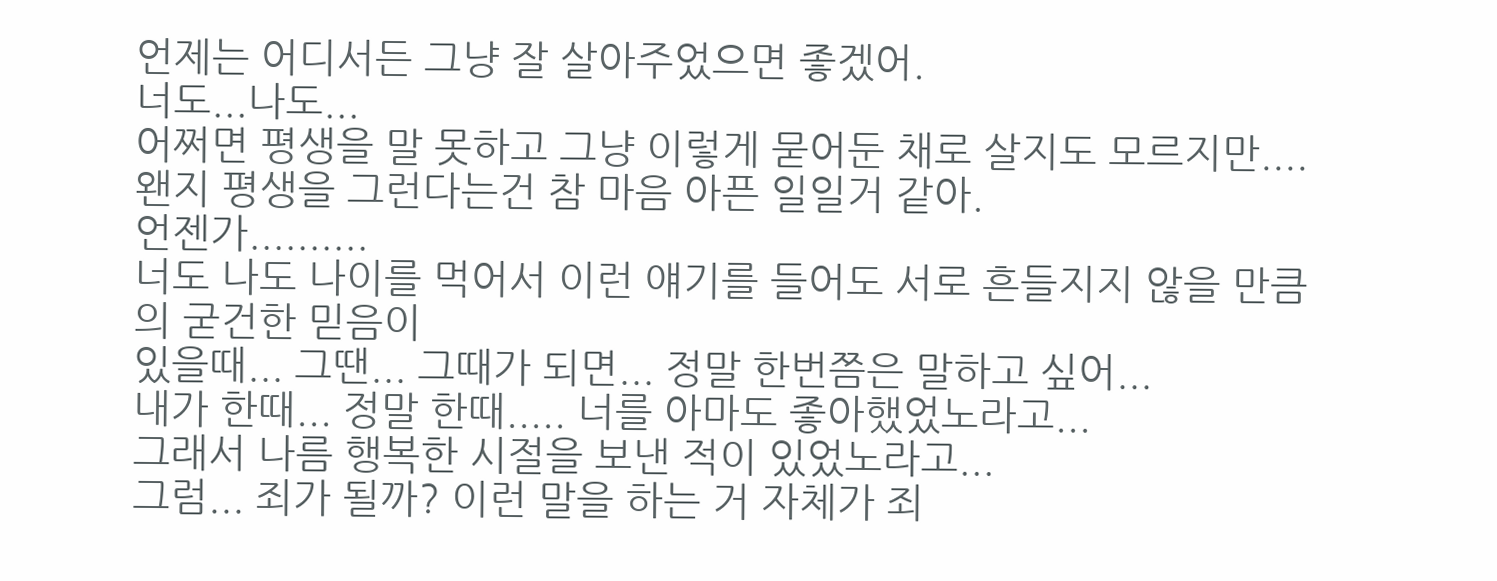언제는 어디서든 그냥 잘 살아주었으면 좋겠어.
너도...나도...
어쩌면 평생을 말 못하고 그냥 이렇게 묻어둔 채로 살지도 모르지만....
왠지 평생을 그런다는건 참 마음 아픈 일일거 같아.
언젠가..........
너도 나도 나이를 먹어서 이런 얘기를 들어도 서로 흔들지지 않을 만큼의 굳건한 믿음이
있을때... 그땐... 그때가 되면... 정말 한번쯤은 말하고 싶어...
내가 한때... 정말 한때..... 너를 아마도 좋아했었노라고...
그래서 나름 행복한 시절을 보낸 적이 있었노라고...
그럼... 죄가 될까? 이런 말을 하는 거 자체가 죄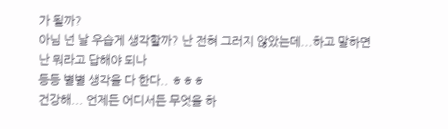가 될까?
아님 넌 날 우습게 생각할까? 난 전혀 그러지 않았는데...하고 말하면 난 뭐라고 답해야 되나
등등 별별 생각을 다 한다.. ㅎㅎㅎ
건강해... 언제든 어디서든 무엇을 하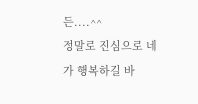든....^^
정말로 진심으로 네가 행복하길 바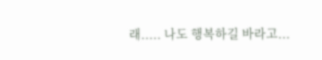래..... 나도 행복하길 바라고...